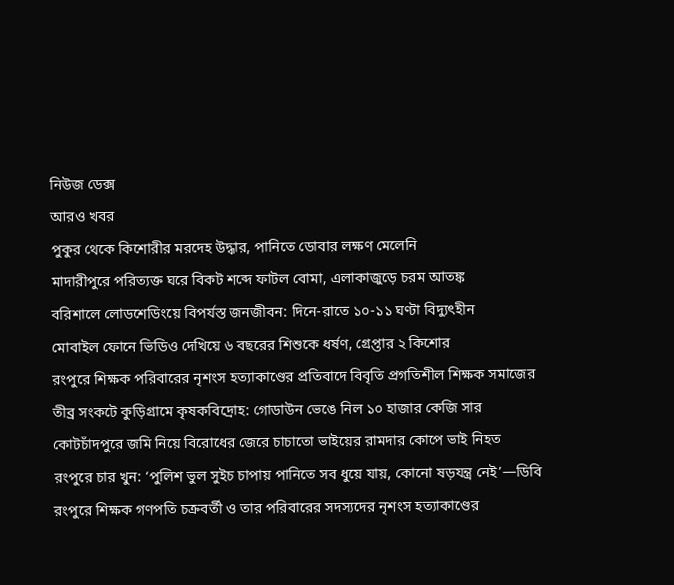নিউজ ডেক্স
আরও খবর
পুকুর থেকে কিশোরীর মরদেহ উদ্ধার, পানিতে ডোবার লক্ষণ মেলেনি
মাদারীপুরে পরিত্যক্ত ঘরে বিকট শব্দে ফাটল বোমা, এলাকাজুড়ে চরম আতঙ্ক
বরিশালে লোডশেডিংয়ে বিপর্যস্ত জনজীবন: দিনে-রাতে ১০-১১ ঘণ্টা বিদ্যুৎহীন
মোবাইল ফোনে ভিডিও দেখিয়ে ৬ বছরের শিশুকে ধর্ষণ, গ্রেপ্তার ২ কিশোর
রংপুরে শিক্ষক পরিবারের নৃশংস হত্যাকাণ্ডের প্রতিবাদে বিবৃতি প্রগতিশীল শিক্ষক সমাজের
তীব্র সংকটে কুড়িগ্রামে কৃষকবিদ্রোহ: গোডাউন ভেঙে নিল ১০ হাজার কেজি সার
কোটচাঁদপুরে জমি নিয়ে বিরোধের জেরে চাচাতো ভাইয়ের রামদার কোপে ভাই নিহত
রংপুরে চার খুন: ‘পুলিশ ভুল সুইচ চাপায় পানিতে সব ধুয়ে যায়, কোনো ষড়যন্ত্র নেই’—ডিবি
রংপুরে শিক্ষক গণপতি চক্রবর্তী ও তার পরিবারের সদস্যদের নৃশংস হত্যাকাণ্ডের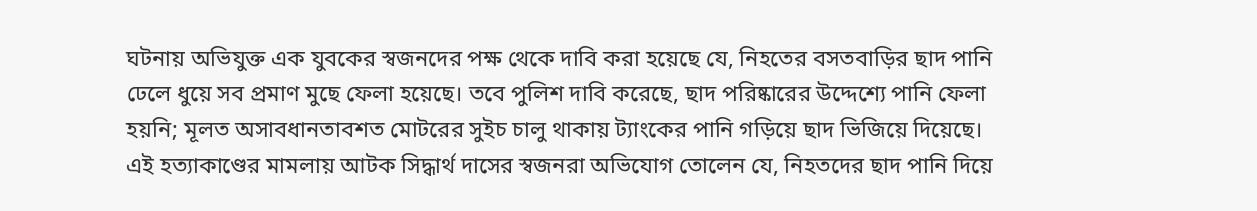ঘটনায় অভিযুক্ত এক যুবকের স্বজনদের পক্ষ থেকে দাবি করা হয়েছে যে, নিহতের বসতবাড়ির ছাদ পানি ঢেলে ধুয়ে সব প্রমাণ মুছে ফেলা হয়েছে। তবে পুলিশ দাবি করেছে, ছাদ পরিষ্কারের উদ্দেশ্যে পানি ফেলা হয়নি; মূলত অসাবধানতাবশত মোটরের সুইচ চালু থাকায় ট্যাংকের পানি গড়িয়ে ছাদ ভিজিয়ে দিয়েছে।
এই হত্যাকাণ্ডের মামলায় আটক সিদ্ধার্থ দাসের স্বজনরা অভিযোগ তোলেন যে, নিহতদের ছাদ পানি দিয়ে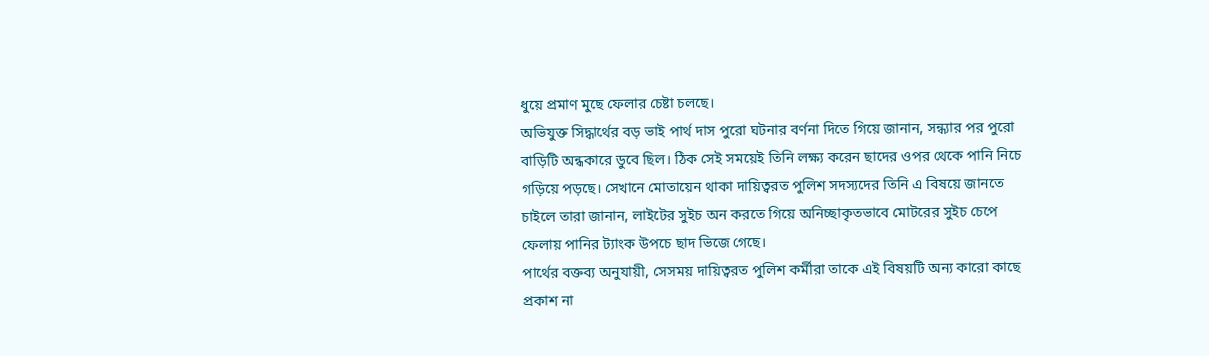ধুয়ে প্রমাণ মুছে ফেলার চেষ্টা চলছে।
অভিযুক্ত সিদ্ধার্থের বড় ভাই পার্থ দাস পুরো ঘটনার বর্ণনা দিতে গিয়ে জানান, সন্ধ্যার পর পুরো বাড়িটি অন্ধকারে ডুবে ছিল। ঠিক সেই সময়েই তিনি লক্ষ্য করেন ছাদের ওপর থেকে পানি নিচে গড়িয়ে পড়ছে। সেখানে মোতায়েন থাকা দায়িত্বরত পুলিশ সদস্যদের তিনি এ বিষয়ে জানতে চাইলে তারা জানান, লাইটের সুইচ অন করতে গিয়ে অনিচ্ছাকৃতভাবে মোটরের সুইচ চেপে ফেলায় পানির ট্যাংক উপচে ছাদ ভিজে গেছে।
পার্থের বক্তব্য অনুযায়ী, সেসময় দায়িত্বরত পুলিশ কর্মীরা তাকে এই বিষয়টি অন্য কারো কাছে প্রকাশ না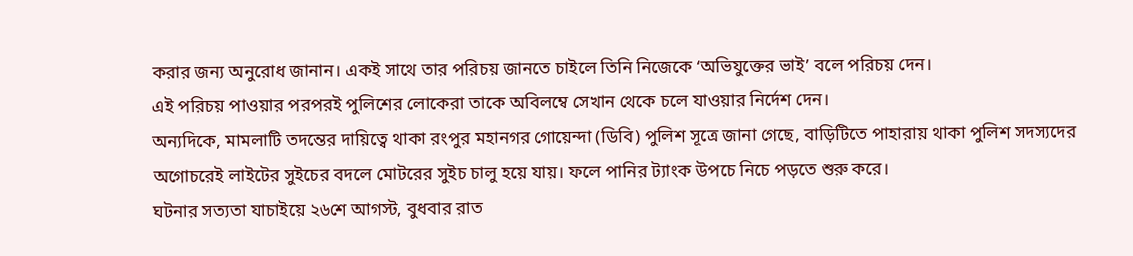করার জন্য অনুরোধ জানান। একই সাথে তার পরিচয় জানতে চাইলে তিনি নিজেকে ‘অভিযুক্তের ভাই’ বলে পরিচয় দেন।
এই পরিচয় পাওয়ার পরপরই পুলিশের লোকেরা তাকে অবিলম্বে সেখান থেকে চলে যাওয়ার নির্দেশ দেন।
অন্যদিকে, মামলাটি তদন্তের দায়িত্বে থাকা রংপুর মহানগর গোয়েন্দা (ডিবি) পুলিশ সূত্রে জানা গেছে, বাড়িটিতে পাহারায় থাকা পুলিশ সদস্যদের অগোচরেই লাইটের সুইচের বদলে মোটরের সুইচ চালু হয়ে যায়। ফলে পানির ট্যাংক উপচে নিচে পড়তে শুরু করে।
ঘটনার সত্যতা যাচাইয়ে ২৬শে আগস্ট, বুধবার রাত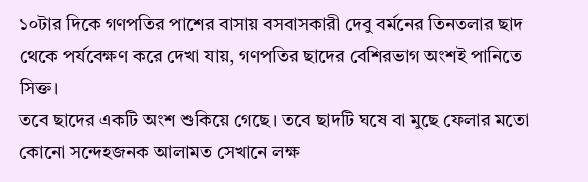১০টার দিকে গণপতির পাশের বাসায় বসবাসকারী দেবু বর্মনের তিনতলার ছাদ থেকে পর্যবেক্ষণ করে দেখা যায়, গণপতির ছাদের বেশিরভাগ অংশই পানিতে সিক্ত।
তবে ছাদের একটি অংশ শুকিয়ে গেছে। তবে ছাদটি ঘষে বা মুছে ফেলার মতো কোনো সন্দেহজনক আলামত সেখানে লক্ষ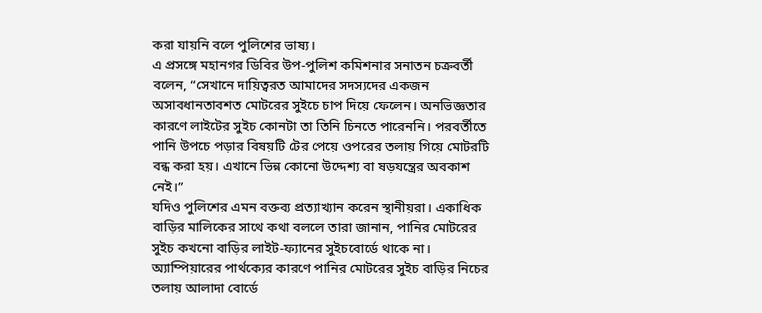করা যায়নি বলে পুলিশের ভাষ্য।
এ প্রসঙ্গে মহানগর ডিবির উপ-পুলিশ কমিশনার সনাতন চক্রবর্তী বলেন, “সেখানে দায়িত্বরত আমাদের সদস্যদের একজন অসাবধানতাবশত মোটরের সুইচে চাপ দিয়ে ফেলেন। অনভিজ্ঞতার কারণে লাইটের সুইচ কোনটা তা তিনি চিনতে পারেননি। পরবর্তীতে পানি উপচে পড়ার বিষয়টি টের পেয়ে ওপরের তলায় গিয়ে মোটরটি বন্ধ করা হয়। এখানে ভিন্ন কোনো উদ্দেশ্য বা ষড়যন্ত্রের অবকাশ নেই।”
যদিও পুলিশের এমন বক্তব্য প্রত্যাখ্যান করেন স্থানীয়রা। একাধিক বাড়ির মালিকের সাথে কথা বললে তারা জানান, পানির মোটরের সুইচ কখনো বাড়ির লাইট-ফ্যানের সুইচবোর্ডে থাকে না। অ্যাম্পিয়ারের পার্থক্যের কারণে পানির মোটরের সুইচ বাড়ির নিচের তলায় আলাদা বোর্ডে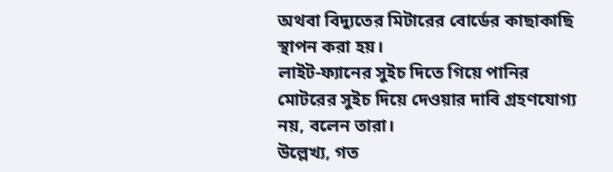অথবা বিদ্যুতের মিটারের বোর্ডের কাছাকাছি স্থাপন করা হয়।
লাইট-ফ্যানের সুইচ দিতে গিয়ে পানির মোটরের সুইচ দিয়ে দেওয়ার দাবি গ্রহণযোগ্য নয়, বলেন তারা।
উল্লেখ্য, গত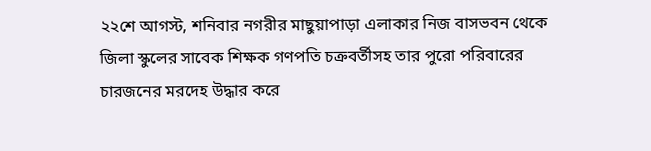২২শে আগস্ট, শনিবার নগরীর মাছুয়াপাড়া এলাকার নিজ বাসভবন থেকে জিলা স্কুলের সাবেক শিক্ষক গণপতি চক্রবর্তীসহ তার পুরো পরিবারের চারজনের মরদেহ উদ্ধার করে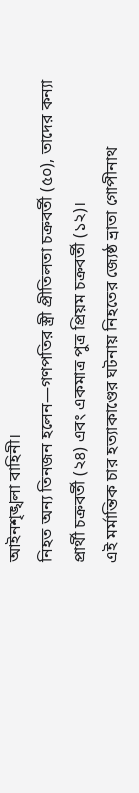আইনশৃঙ্খলা বাহিনী।
নিহত অন্য তিনজন হলেন—গণপতির স্ত্রী প্রীতিলতা চক্রবর্তী (৫০), তাদের কন্যা প্রার্থী চক্রবর্তী (২৪) এবং একমাত্র পুত্র প্রিয়ম চক্রবর্তী (১২)।
এই মর্মান্তিক চার হত্যাকাণ্ডের ঘটনায় নিহতের জ্যেষ্ঠ ভ্রাতা গোপীনাথ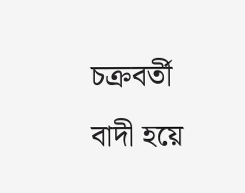চক্রবর্তী বাদী হয়ে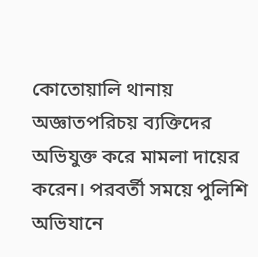কোতোয়ালি থানায় অজ্ঞাতপরিচয় ব্যক্তিদের অভিযুক্ত করে মামলা দায়ের করেন। পরবর্তী সময়ে পুলিশি অভিযানে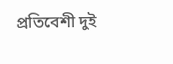প্রতিবেশী দুই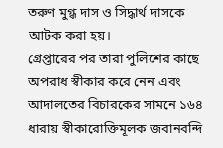তরুণ মুগ্ধ দাস ও সিদ্ধার্থ দাসকে আটক করা হয়।
গ্রেপ্তারের পর তারা পুলিশের কাছে অপরাধ স্বীকার করে নেন এবং আদালতের বিচারকের সামনে ১৬৪ ধারায় স্বীকারোক্তিমূলক জবানবন্দি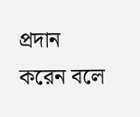প্রদান করেন বলে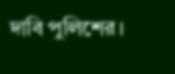দাবি পুলিশের।